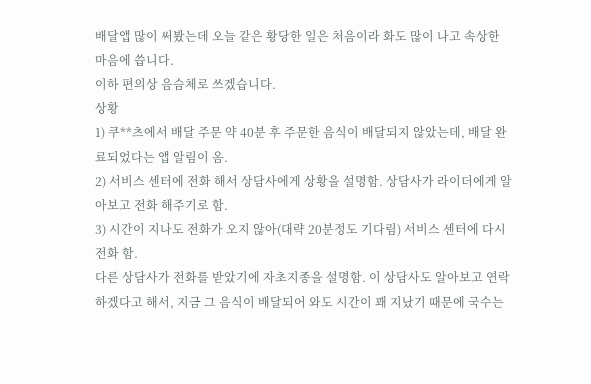배달앱 많이 써봤는데 오늘 같은 황당한 일은 처음이라 화도 많이 나고 속상한 마음에 씁니다.
이하 편의상 음슴체로 쓰겠습니다.
상황
1) 쿠**츠에서 배달 주문 약 40분 후 주문한 음식이 배달되지 않았는데, 배달 완료되었다는 앱 알림이 옴.
2) 서비스 센터에 전화 해서 상담사에게 상황을 설명함. 상담사가 라이더에게 알아보고 전화 해주기로 함.
3) 시간이 지나도 전화가 오지 않아(대략 20분정도 기다림) 서비스 센터에 다시 전화 함.
다른 상담사가 전화를 받았기에 자초지종을 설명함. 이 상담사도 알아보고 연락하겠다고 해서, 지금 그 음식이 배달되어 와도 시간이 꽤 지났기 때문에 국수는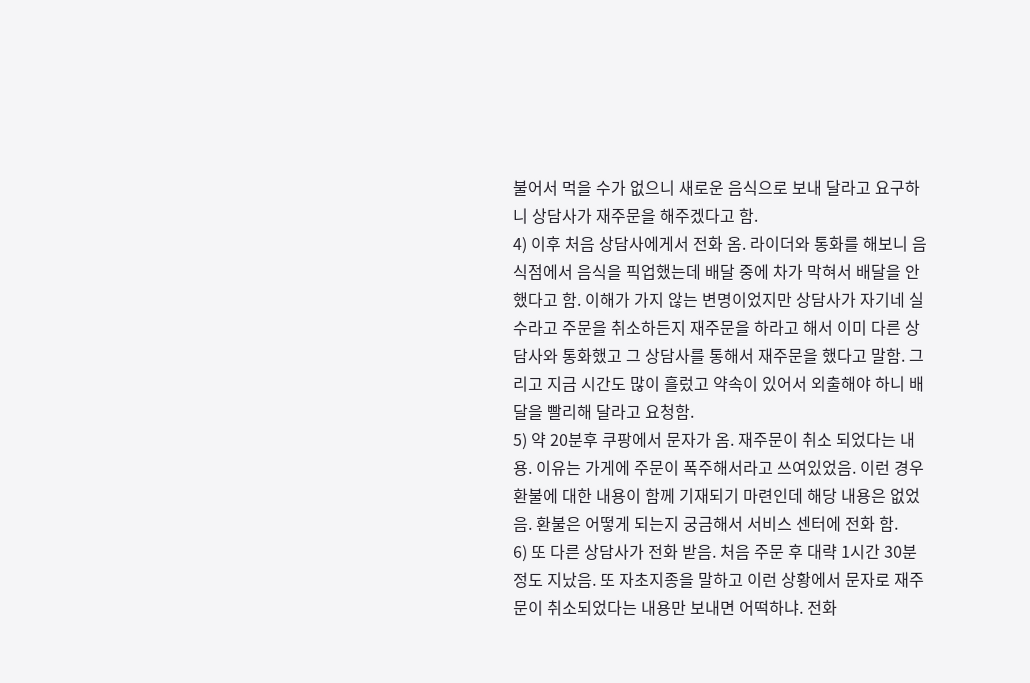불어서 먹을 수가 없으니 새로운 음식으로 보내 달라고 요구하니 상담사가 재주문을 해주겠다고 함.
4) 이후 처음 상담사에게서 전화 옴. 라이더와 통화를 해보니 음식점에서 음식을 픽업했는데 배달 중에 차가 막혀서 배달을 안 했다고 함. 이해가 가지 않는 변명이었지만 상담사가 자기네 실수라고 주문을 취소하든지 재주문을 하라고 해서 이미 다른 상담사와 통화했고 그 상담사를 통해서 재주문을 했다고 말함. 그리고 지금 시간도 많이 흘렀고 약속이 있어서 외출해야 하니 배달을 빨리해 달라고 요청함.
5) 약 20분후 쿠팡에서 문자가 옴. 재주문이 취소 되었다는 내용. 이유는 가게에 주문이 폭주해서라고 쓰여있었음. 이런 경우 환불에 대한 내용이 함께 기재되기 마련인데 해당 내용은 없었음. 환불은 어떻게 되는지 궁금해서 서비스 센터에 전화 함.
6) 또 다른 상담사가 전화 받음. 처음 주문 후 대략 1시간 30분 정도 지났음. 또 자초지종을 말하고 이런 상황에서 문자로 재주문이 취소되었다는 내용만 보내면 어떡하냐. 전화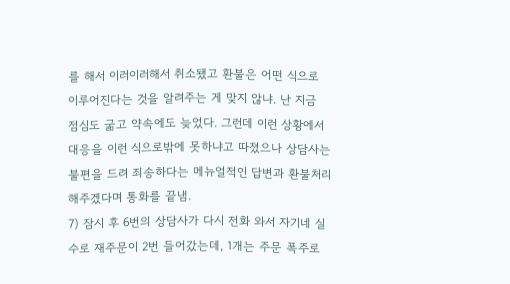를 해서 이러이러해서 취소됐고 환불은 어떤 식으로 이루어진다는 것을 알려주는 게 맞지 않냐. 난 지금 점심도 굶고 약속에도 늦었다. 그런데 이런 상황에서 대응을 이런 식으로밖에 못하냐고 따졌으나 상담사는 불편을 드려 죄송하다는 메뉴얼적인 답변과 환불처리해주겠다며 통화를 끝냄.
7) 잠시 후 6번의 상담사가 다시 전화 와서 자기네 실수로 재주문이 2번 들어갔는데, 1개는 주문 폭주로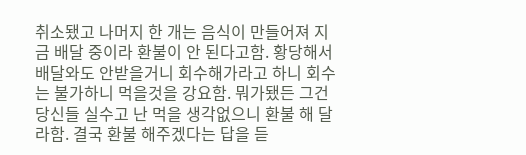취소됐고 나머지 한 개는 음식이 만들어져 지금 배달 중이라 환불이 안 된다고함. 황당해서 배달와도 안받을거니 회수해가라고 하니 회수는 불가하니 먹을것을 강요함. 뭐가됐든 그건 당신들 실수고 난 먹을 생각없으니 환불 해 달라함. 결국 환불 해주겠다는 답을 듣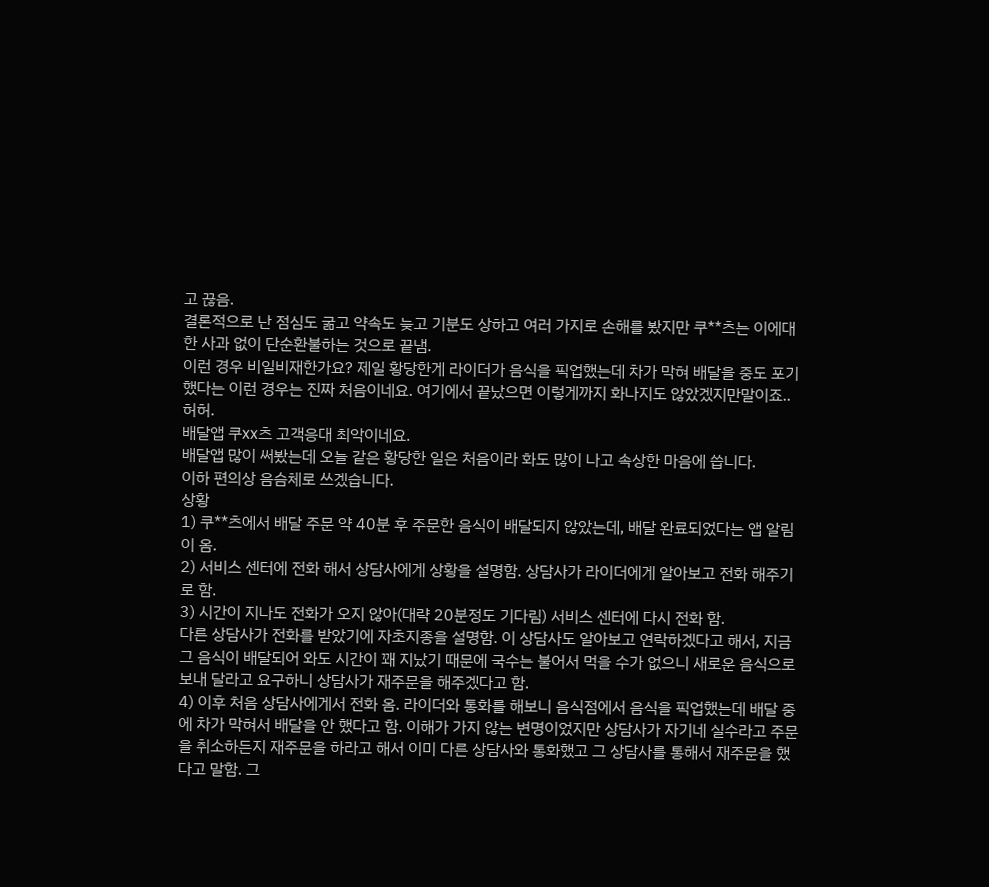고 끊음.
결론적으로 난 점심도 굶고 약속도 늦고 기분도 상하고 여러 가지로 손해를 봤지만 쿠**츠는 이에대한 사과 없이 단순환불하는 것으로 끝냄.
이런 경우 비일비재한가요? 제일 황당한게 라이더가 음식을 픽업했는데 차가 막혀 배달을 중도 포기했다는 이런 경우는 진짜 처음이네요. 여기에서 끝났으면 이렇게까지 화나지도 않았겠지만말이죠..허허.
배달앱 쿠xx츠 고객응대 최악이네요.
배달앱 많이 써봤는데 오늘 같은 황당한 일은 처음이라 화도 많이 나고 속상한 마음에 씁니다.
이하 편의상 음슴체로 쓰겠습니다.
상황
1) 쿠**츠에서 배달 주문 약 40분 후 주문한 음식이 배달되지 않았는데, 배달 완료되었다는 앱 알림이 옴.
2) 서비스 센터에 전화 해서 상담사에게 상황을 설명함. 상담사가 라이더에게 알아보고 전화 해주기로 함.
3) 시간이 지나도 전화가 오지 않아(대략 20분정도 기다림) 서비스 센터에 다시 전화 함.
다른 상담사가 전화를 받았기에 자초지종을 설명함. 이 상담사도 알아보고 연락하겠다고 해서, 지금 그 음식이 배달되어 와도 시간이 꽤 지났기 때문에 국수는 불어서 먹을 수가 없으니 새로운 음식으로 보내 달라고 요구하니 상담사가 재주문을 해주겠다고 함.
4) 이후 처음 상담사에게서 전화 옴. 라이더와 통화를 해보니 음식점에서 음식을 픽업했는데 배달 중에 차가 막혀서 배달을 안 했다고 함. 이해가 가지 않는 변명이었지만 상담사가 자기네 실수라고 주문을 취소하든지 재주문을 하라고 해서 이미 다른 상담사와 통화했고 그 상담사를 통해서 재주문을 했다고 말함. 그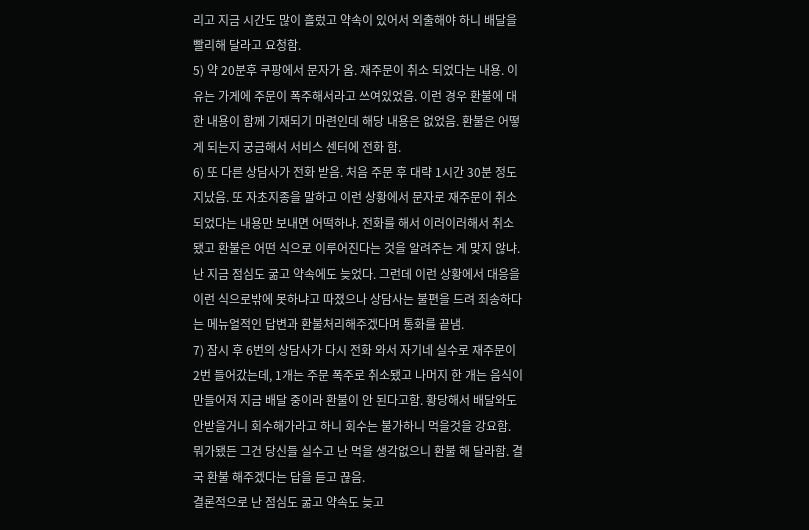리고 지금 시간도 많이 흘렀고 약속이 있어서 외출해야 하니 배달을 빨리해 달라고 요청함.
5) 약 20분후 쿠팡에서 문자가 옴. 재주문이 취소 되었다는 내용. 이유는 가게에 주문이 폭주해서라고 쓰여있었음. 이런 경우 환불에 대한 내용이 함께 기재되기 마련인데 해당 내용은 없었음. 환불은 어떻게 되는지 궁금해서 서비스 센터에 전화 함.
6) 또 다른 상담사가 전화 받음. 처음 주문 후 대략 1시간 30분 정도 지났음. 또 자초지종을 말하고 이런 상황에서 문자로 재주문이 취소되었다는 내용만 보내면 어떡하냐. 전화를 해서 이러이러해서 취소됐고 환불은 어떤 식으로 이루어진다는 것을 알려주는 게 맞지 않냐. 난 지금 점심도 굶고 약속에도 늦었다. 그런데 이런 상황에서 대응을 이런 식으로밖에 못하냐고 따졌으나 상담사는 불편을 드려 죄송하다는 메뉴얼적인 답변과 환불처리해주겠다며 통화를 끝냄.
7) 잠시 후 6번의 상담사가 다시 전화 와서 자기네 실수로 재주문이 2번 들어갔는데, 1개는 주문 폭주로 취소됐고 나머지 한 개는 음식이 만들어져 지금 배달 중이라 환불이 안 된다고함. 황당해서 배달와도 안받을거니 회수해가라고 하니 회수는 불가하니 먹을것을 강요함. 뭐가됐든 그건 당신들 실수고 난 먹을 생각없으니 환불 해 달라함. 결국 환불 해주겠다는 답을 듣고 끊음.
결론적으로 난 점심도 굶고 약속도 늦고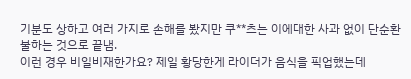기분도 상하고 여러 가지로 손해를 봤지만 쿠**츠는 이에대한 사과 없이 단순환불하는 것으로 끝냄.
이런 경우 비일비재한가요? 제일 황당한게 라이더가 음식을 픽업했는데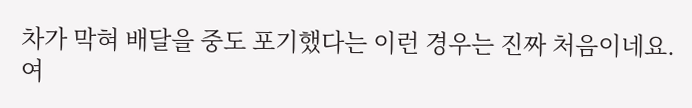차가 막혀 배달을 중도 포기했다는 이런 경우는 진짜 처음이네요. 여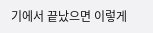기에서 끝났으면 이렇게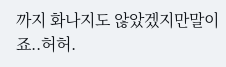까지 화나지도 않았겠지만말이죠..허허.